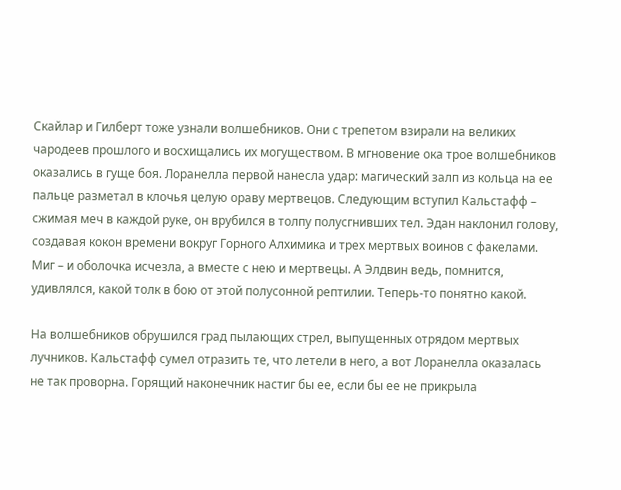Скайлар и Гилберт тоже узнали волшебников. Они с трепетом взирали на великих чародеев прошлого и восхищались их могуществом. В мгновение ока трое волшебников оказались в гуще боя. Лоранелла первой нанесла удар: магический залп из кольца на ее пальце разметал в клочья целую ораву мертвецов. Следующим вступил Кальстафф – сжимая меч в каждой руке, он врубился в толпу полусгнивших тел. Эдан наклонил голову, создавая кокон времени вокруг Горного Алхимика и трех мертвых воинов с факелами. Миг – и оболочка исчезла, а вместе с нею и мертвецы. А Элдвин ведь, помнится, удивлялся, какой толк в бою от этой полусонной рептилии. Теперь-то понятно какой.

На волшебников обрушился град пылающих стрел, выпущенных отрядом мертвых лучников. Кальстафф сумел отразить те, что летели в него, а вот Лоранелла оказалась не так проворна. Горящий наконечник настиг бы ее, если бы ее не прикрыла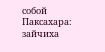собой Паксахара: зайчиха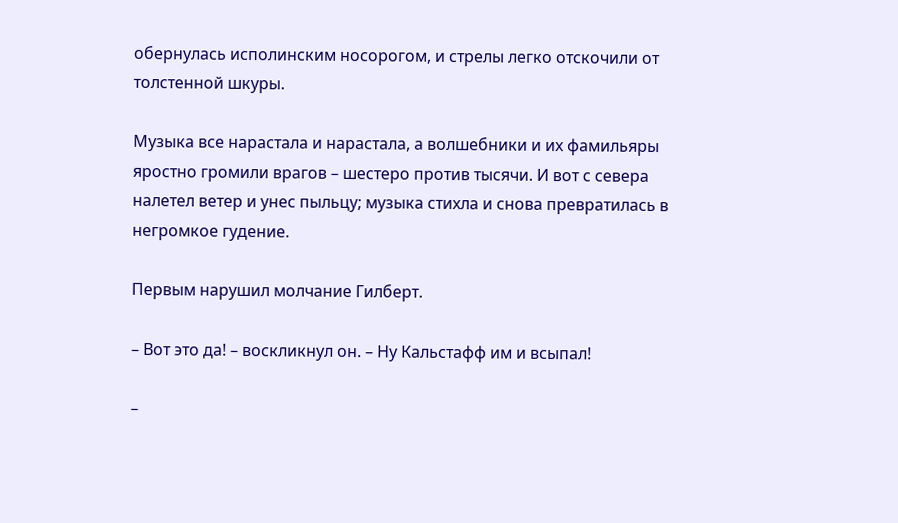обернулась исполинским носорогом, и стрелы легко отскочили от толстенной шкуры.

Музыка все нарастала и нарастала, а волшебники и их фамильяры яростно громили врагов – шестеро против тысячи. И вот с севера налетел ветер и унес пыльцу; музыка стихла и снова превратилась в негромкое гудение.

Первым нарушил молчание Гилберт.

– Вот это да! – воскликнул он. – Ну Кальстафф им и всыпал!

–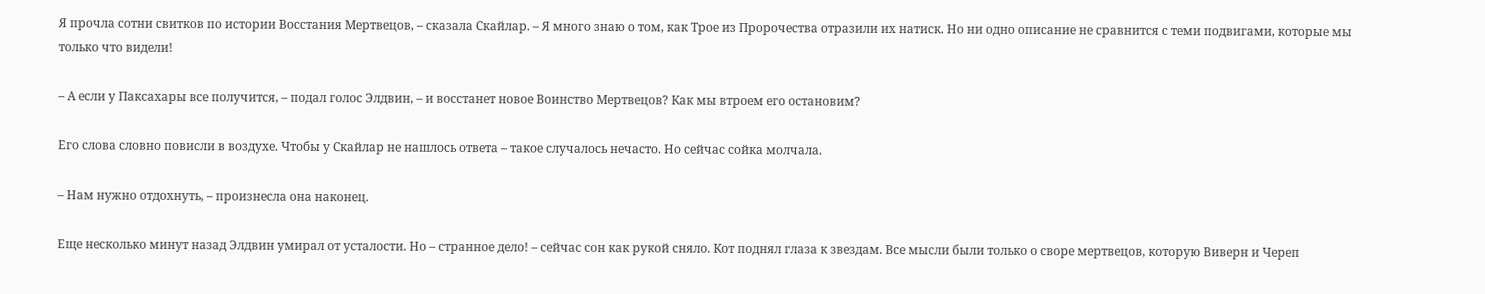Я прочла сотни свитков по истории Восстания Мертвецов, – сказала Скайлар. – Я много знаю о том, как Трое из Пророчества отразили их натиск. Но ни одно описание не сравнится с теми подвигами, которые мы только что видели!

– А если у Паксахары все получится, – подал голос Элдвин, – и восстанет новое Воинство Мертвецов? Как мы втроем его остановим?

Его слова словно повисли в воздухе. Чтобы у Скайлар не нашлось ответа – такое случалось нечасто. Но сейчас сойка молчала.

– Нам нужно отдохнуть, – произнесла она наконец.

Еще несколько минут назад Элдвин умирал от усталости. Но – странное дело! – сейчас сон как рукой сняло. Кот поднял глаза к звездам. Все мысли были только о своре мертвецов, которую Виверн и Череп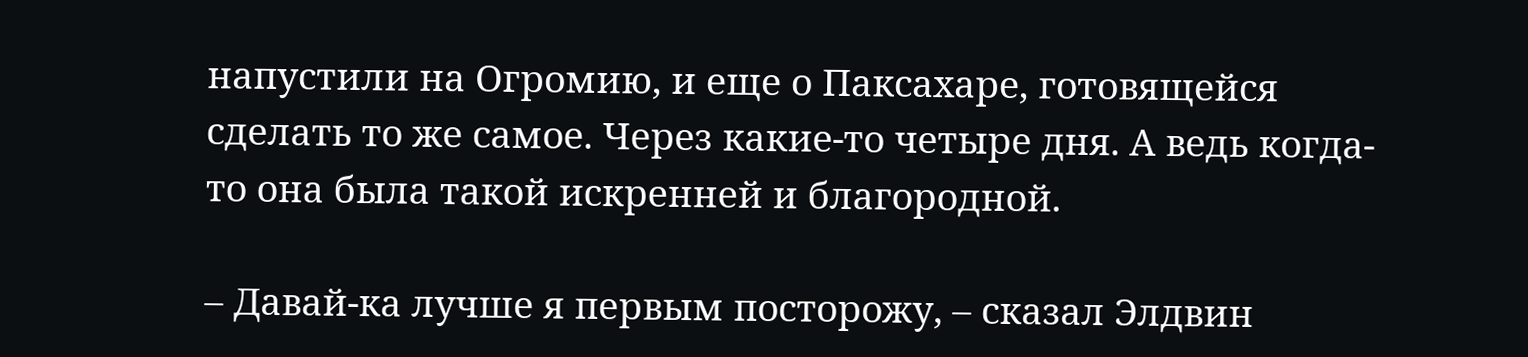напустили на Огромию, и еще о Паксахаре, готовящейся сделать то же самое. Через какие-то четыре дня. А ведь когда-то она была такой искренней и благородной.

– Давай-ка лучше я первым посторожу, – сказал Элдвин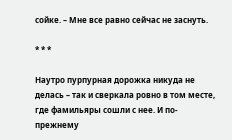сойке. – Мне все равно сейчас не заснуть.

* * *

Наутро пурпурная дорожка никуда не делась – так и сверкала ровно в том месте, где фамильяры сошли с нее. И по-прежнему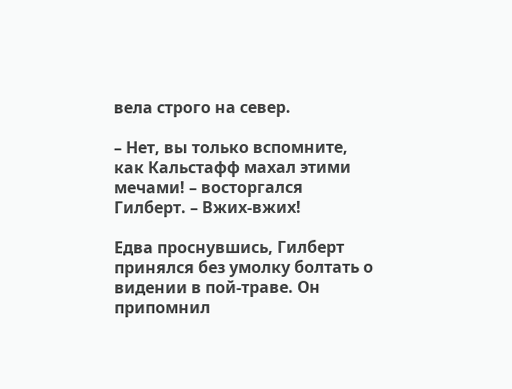вела строго на север.

– Нет, вы только вспомните, как Кальстафф махал этими мечами! – восторгался Гилберт. – Вжих-вжих!

Едва проснувшись, Гилберт принялся без умолку болтать о видении в пой-траве. Он припомнил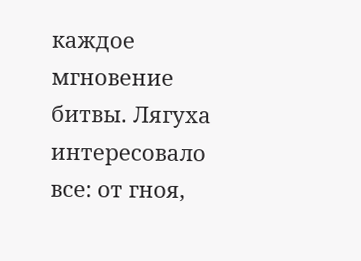каждое мгновение битвы. Лягуха интересовало все: от гноя,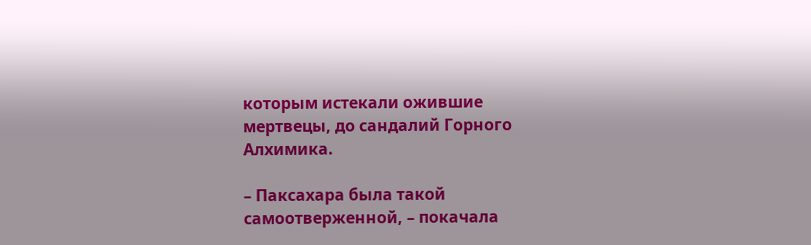которым истекали ожившие мертвецы, до сандалий Горного Алхимика.

– Паксахара была такой самоотверженной, – покачала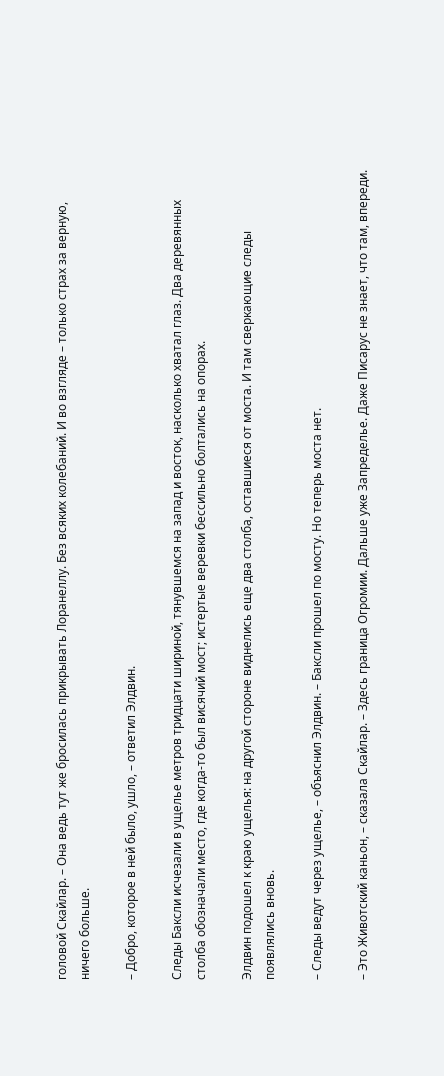головой Скайлар. – Она ведь тут же бросилась прикрывать Лоранеллу. Без всяких колебаний. И во взгляде – только страх за верную, ничего больше.

– Добро, которое в ней было, ушло, – ответил Элдвин.

Следы Баксли исчезали в ущелье метров тридцати шириной, тянувшемся на запад и восток, насколько хватал глаз. Два деревянных столба обозначали место, где когда-то был висячий мост; истертые веревки бессильно болтались на опорах.

Элдвин подошел к краю ущелья: на другой стороне виднелись еще два столба, оставшиеся от моста. И там сверкающие следы появлялись вновь.

– Следы ведут через ущелье, – объяснил Элдвин. – Баксли прошел по мосту. Но теперь моста нет.

– Это Животский каньон, – сказала Скайлар. – Здесь граница Огромии. Дальше уже Запределье. Даже Писарус не знает, что там, впереди.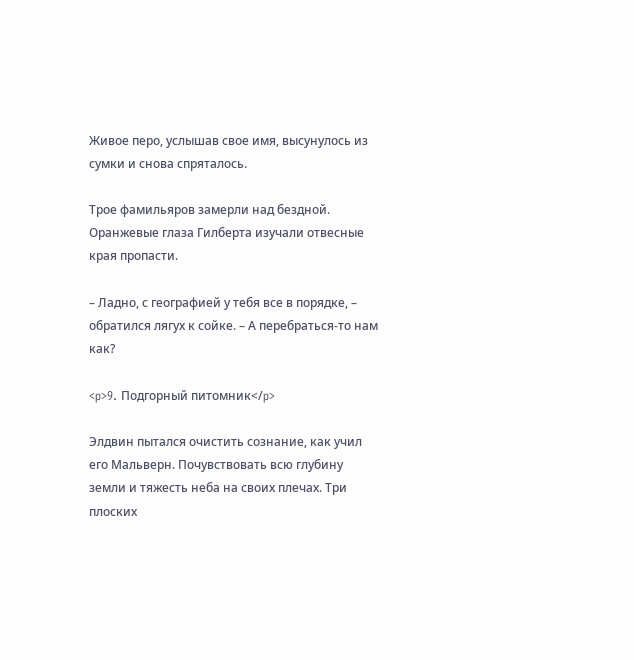Живое перо, услышав свое имя, высунулось из сумки и снова спряталось.

Трое фамильяров замерли над бездной. Оранжевые глаза Гилберта изучали отвесные края пропасти.

– Ладно, с географией у тебя все в порядке, – обратился лягух к сойке. – А перебраться-то нам как?

<p>9. Подгорный питомник</p>

Элдвин пытался очистить сознание, как учил его Мальверн. Почувствовать всю глубину земли и тяжесть неба на своих плечах. Три плоских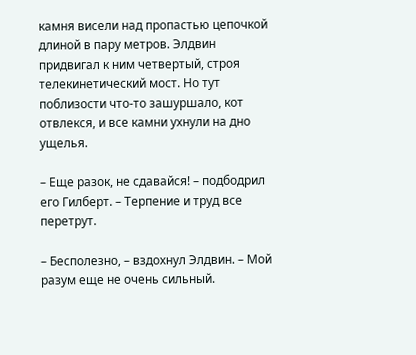камня висели над пропастью цепочкой длиной в пару метров. Элдвин придвигал к ним четвертый, строя телекинетический мост. Но тут поблизости что-то зашуршало, кот отвлекся, и все камни ухнули на дно ущелья.

– Еще разок, не сдавайся! – подбодрил его Гилберт. – Терпение и труд все перетрут.

– Бесполезно, – вздохнул Элдвин. – Мой разум еще не очень сильный.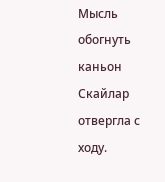Мысль обогнуть каньон Скайлар отвергла с ходу.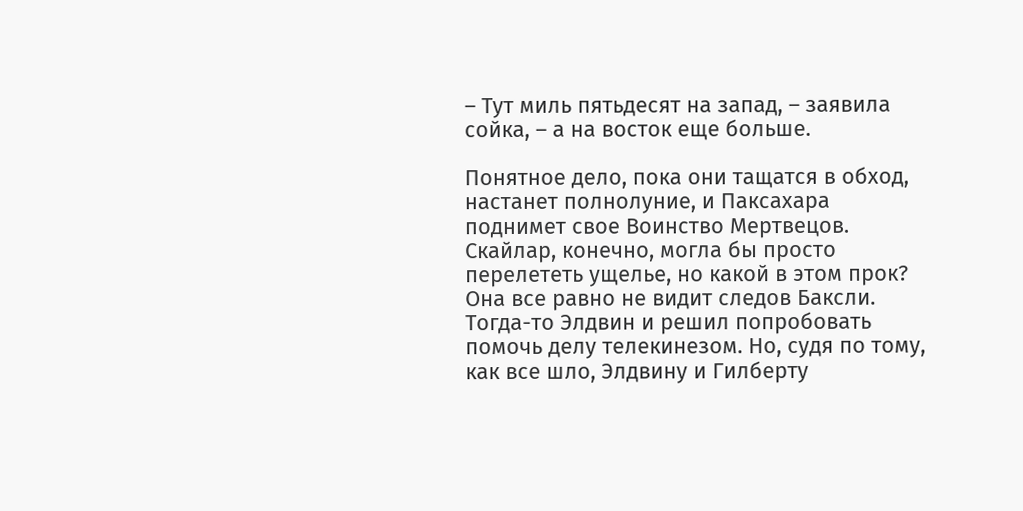– Тут миль пятьдесят на запад, – заявила сойка, – а на восток еще больше.

Понятное дело, пока они тащатся в обход, настанет полнолуние, и Паксахара поднимет свое Воинство Мертвецов. Скайлар, конечно, могла бы просто перелететь ущелье, но какой в этом прок? Она все равно не видит следов Баксли. Тогда-то Элдвин и решил попробовать помочь делу телекинезом. Но, судя по тому, как все шло, Элдвину и Гилберту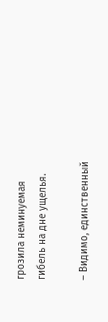грозила неминуемая гибель на дне ущелья.

– Видимо, единственный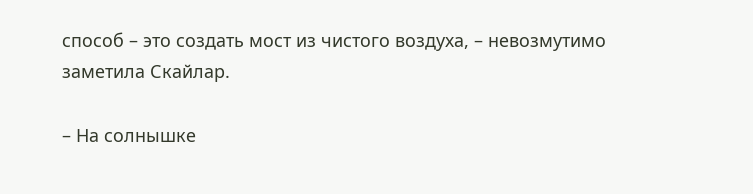способ – это создать мост из чистого воздуха, – невозмутимо заметила Скайлар.

– На солнышке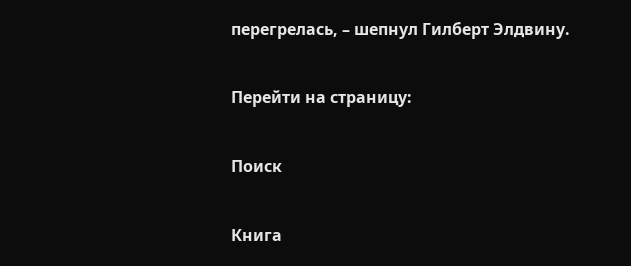перегрелась, – шепнул Гилберт Элдвину.

Перейти на страницу:

Поиск

Книга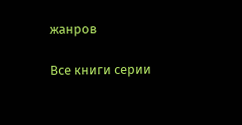жанров

Все книги серии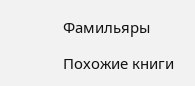Фамильяры

Похожие книги